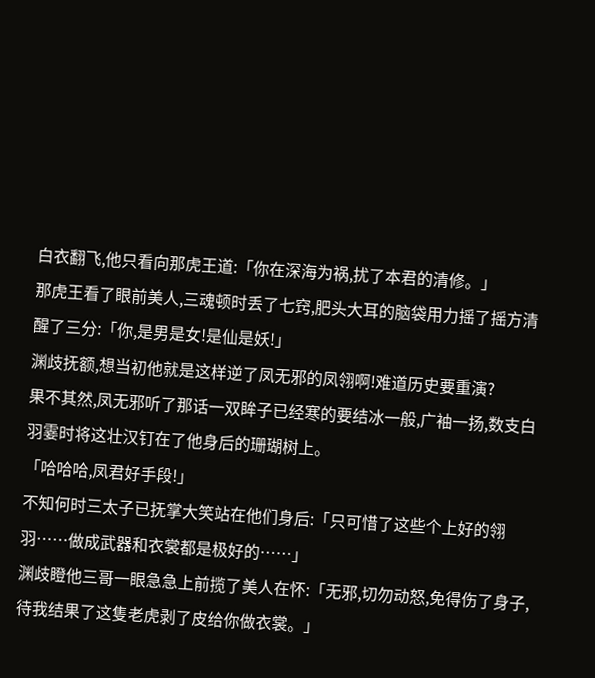白衣翻飞,他只看向那虎王道:「你在深海为祸,扰了本君的清修。」
那虎王看了眼前美人,三魂顿时丢了七窍,肥头大耳的脑袋用力摇了摇方清醒了三分:「你,是男是女!是仙是妖!」
渊歧抚额,想当初他就是这样逆了凤无邪的凤翎啊!难道历史要重演?
果不其然,凤无邪听了那话一双眸子已经寒的要结冰一般,广袖一扬,数支白羽霎时将这壮汉钉在了他身后的珊瑚树上。
「哈哈哈,凤君好手段!」
不知何时三太子已抚掌大笑站在他们身后:「只可惜了这些个上好的翎羽……做成武器和衣裳都是极好的……」
渊歧瞪他三哥一眼急急上前揽了美人在怀:「无邪,切勿动怒,免得伤了身子,待我结果了这隻老虎剥了皮给你做衣裳。」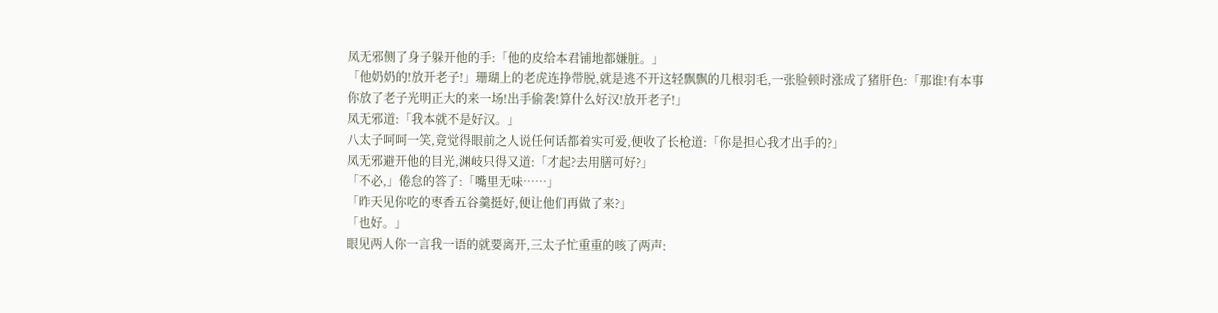凤无邪侧了身子躲开他的手:「他的皮给本君铺地都嫌脏。」
「他奶奶的!放开老子!」珊瑚上的老虎连挣带脱,就是逃不开这轻飘飘的几根羽毛,一张脸顿时涨成了猪肝色:「那谁!有本事你放了老子光明正大的来一场!出手偷袭!算什么好汉!放开老子!」
凤无邪道:「我本就不是好汉。」
八太子呵呵一笑,竟觉得眼前之人说任何话都着实可爱,便收了长枪道:「你是担心我才出手的?」
凤无邪避开他的目光,渊岐只得又道:「才起?去用膳可好?」
「不必,」倦怠的答了:「嘴里无味……」
「昨天见你吃的枣香五谷羹挺好,便让他们再做了来?」
「也好。」
眼见两人你一言我一语的就要离开,三太子忙重重的咳了两声: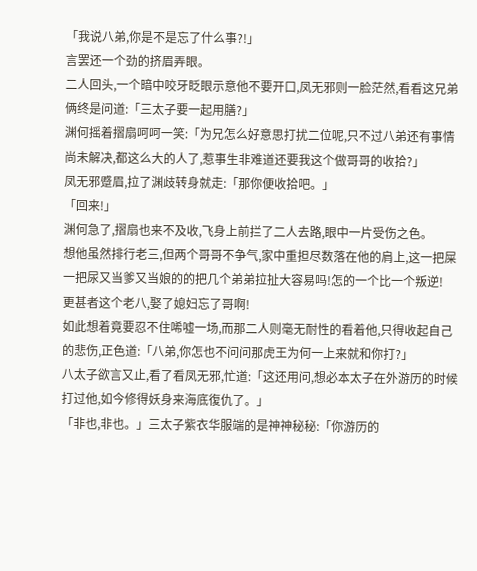「我说八弟,你是不是忘了什么事?!」
言罢还一个劲的挤眉弄眼。
二人回头,一个暗中咬牙眨眼示意他不要开口,凤无邪则一脸茫然,看看这兄弟俩终是问道:「三太子要一起用膳?」
渊何摇着摺扇呵呵一笑:「为兄怎么好意思打扰二位呢,只不过八弟还有事情尚未解决,都这么大的人了,惹事生非难道还要我这个做哥哥的收拾?」
凤无邪蹙眉,拉了渊歧转身就走:「那你便收拾吧。」
「回来!」
渊何急了,摺扇也来不及收,飞身上前拦了二人去路,眼中一片受伤之色。
想他虽然排行老三,但两个哥哥不争气,家中重担尽数落在他的肩上,这一把屎一把尿又当爹又当娘的的把几个弟弟拉扯大容易吗!怎的一个比一个叛逆!
更甚者这个老八,娶了媳妇忘了哥啊!
如此想着竟要忍不住唏嘘一场,而那二人则毫无耐性的看着他,只得收起自己的悲伤,正色道:「八弟,你怎也不问问那虎王为何一上来就和你打?」
八太子欲言又止,看了看凤无邪,忙道:「这还用问,想必本太子在外游历的时候打过他,如今修得妖身来海底復仇了。」
「非也,非也。」三太子紫衣华服端的是神神秘秘:「你游历的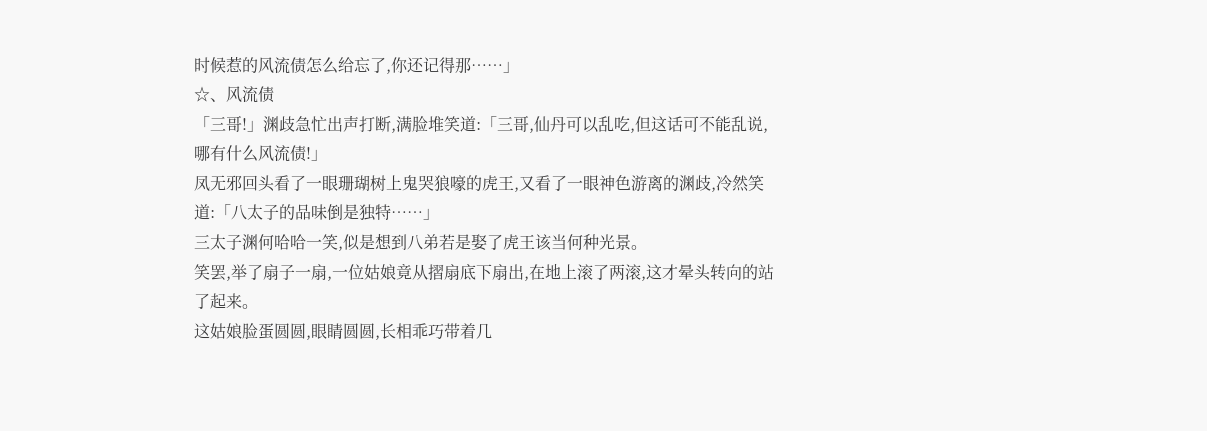时候惹的风流债怎么给忘了,你还记得那……」
☆、风流债
「三哥!」渊歧急忙出声打断,满脸堆笑道:「三哥,仙丹可以乱吃,但这话可不能乱说,哪有什么风流债!」
凤无邪回头看了一眼珊瑚树上鬼哭狼嚎的虎王,又看了一眼神色游离的渊歧,冷然笑道:「八太子的品味倒是独特……」
三太子渊何哈哈一笑,似是想到八弟若是娶了虎王该当何种光景。
笑罢,举了扇子一扇,一位姑娘竟从摺扇底下扇出,在地上滚了两滚,这才晕头转向的站了起来。
这姑娘脸蛋圆圆,眼睛圆圆,长相乖巧带着几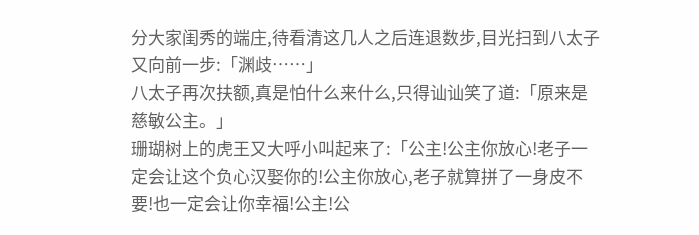分大家闺秀的端庄,待看清这几人之后连退数步,目光扫到八太子又向前一步:「渊歧……」
八太子再次扶额,真是怕什么来什么,只得讪讪笑了道:「原来是慈敏公主。」
珊瑚树上的虎王又大呼小叫起来了:「公主!公主你放心!老子一定会让这个负心汉娶你的!公主你放心,老子就算拼了一身皮不要!也一定会让你幸福!公主!公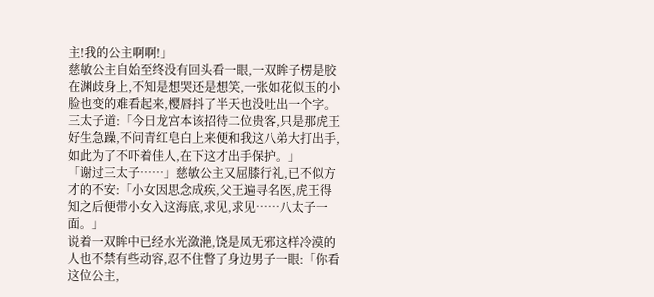主!我的公主啊啊!」
慈敏公主自始至终没有回头看一眼,一双眸子楞是胶在渊歧身上,不知是想哭还是想笑,一张如花似玉的小脸也变的难看起来,樱唇抖了半天也没吐出一个字。
三太子道:「今日龙宫本该招待二位贵客,只是那虎王好生急躁,不问青红皂白上来便和我这八弟大打出手,如此为了不吓着佳人,在下这才出手保护。」
「谢过三太子……」慈敏公主又屈膝行礼,已不似方才的不安:「小女因思念成疾,父王遍寻名医,虎王得知之后便带小女入这海底,求见,求见……八太子一面。」
说着一双眸中已经水光潋滟,饶是凤无邪这样冷漠的人也不禁有些动容,忍不住瞥了身边男子一眼:「你看这位公主,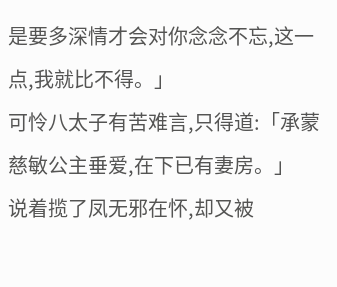是要多深情才会对你念念不忘,这一点,我就比不得。」
可怜八太子有苦难言,只得道:「承蒙慈敏公主垂爱,在下已有妻房。」
说着揽了凤无邪在怀,却又被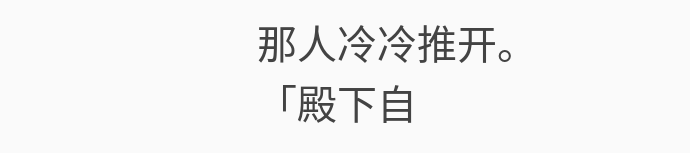那人冷冷推开。
「殿下自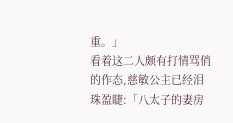重。」
看着这二人颇有打情骂俏的作态,慈敏公主已经泪珠盈睫:「八太子的妻房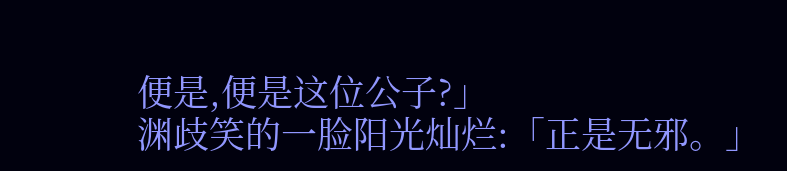便是,便是这位公子?」
渊歧笑的一脸阳光灿烂:「正是无邪。」